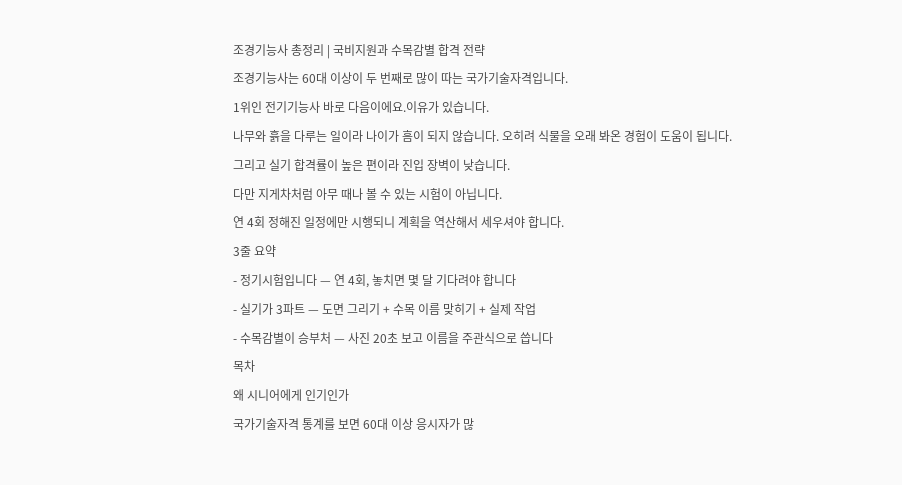조경기능사 총정리 | 국비지원과 수목감별 합격 전략
조경기능사는 60대 이상이 두 번째로 많이 따는 국가기술자격입니다.
1위인 전기기능사 바로 다음이에요.이유가 있습니다.
나무와 흙을 다루는 일이라 나이가 흠이 되지 않습니다. 오히려 식물을 오래 봐온 경험이 도움이 됩니다.
그리고 실기 합격률이 높은 편이라 진입 장벽이 낮습니다.
다만 지게차처럼 아무 때나 볼 수 있는 시험이 아닙니다.
연 4회 정해진 일정에만 시행되니 계획을 역산해서 세우셔야 합니다.
3줄 요약
- 정기시험입니다 — 연 4회, 놓치면 몇 달 기다려야 합니다
- 실기가 3파트 — 도면 그리기 + 수목 이름 맞히기 + 실제 작업
- 수목감별이 승부처 — 사진 20초 보고 이름을 주관식으로 씁니다
목차
왜 시니어에게 인기인가
국가기술자격 통계를 보면 60대 이상 응시자가 많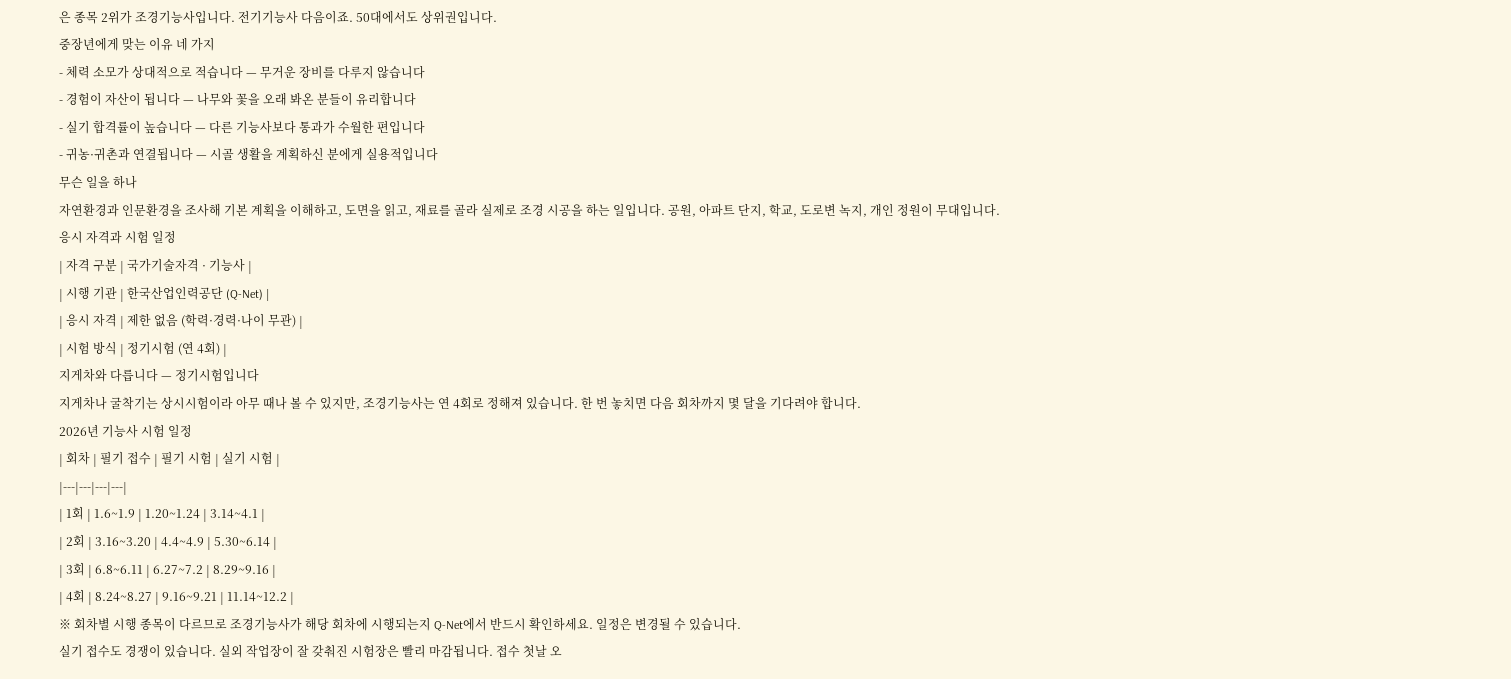은 종목 2위가 조경기능사입니다. 전기기능사 다음이죠. 50대에서도 상위권입니다.
중장년에게 맞는 이유 네 가지
- 체력 소모가 상대적으로 적습니다 — 무거운 장비를 다루지 않습니다
- 경험이 자산이 됩니다 — 나무와 꽃을 오래 봐온 분들이 유리합니다
- 실기 합격률이 높습니다 — 다른 기능사보다 통과가 수월한 편입니다
- 귀농·귀촌과 연결됩니다 — 시골 생활을 계획하신 분에게 실용적입니다
무슨 일을 하나
자연환경과 인문환경을 조사해 기본 계획을 이해하고, 도면을 읽고, 재료를 골라 실제로 조경 시공을 하는 일입니다. 공원, 아파트 단지, 학교, 도로변 녹지, 개인 정원이 무대입니다.
응시 자격과 시험 일정
| 자격 구분 | 국가기술자격 · 기능사 |
| 시행 기관 | 한국산업인력공단 (Q-Net) |
| 응시 자격 | 제한 없음 (학력·경력·나이 무관) |
| 시험 방식 | 정기시험 (연 4회) |
지게차와 다릅니다 — 정기시험입니다
지게차나 굴착기는 상시시험이라 아무 때나 볼 수 있지만, 조경기능사는 연 4회로 정해져 있습니다. 한 번 놓치면 다음 회차까지 몇 달을 기다려야 합니다.
2026년 기능사 시험 일정
| 회차 | 필기 접수 | 필기 시험 | 실기 시험 |
|---|---|---|---|
| 1회 | 1.6~1.9 | 1.20~1.24 | 3.14~4.1 |
| 2회 | 3.16~3.20 | 4.4~4.9 | 5.30~6.14 |
| 3회 | 6.8~6.11 | 6.27~7.2 | 8.29~9.16 |
| 4회 | 8.24~8.27 | 9.16~9.21 | 11.14~12.2 |
※ 회차별 시행 종목이 다르므로 조경기능사가 해당 회차에 시행되는지 Q-Net에서 반드시 확인하세요. 일정은 변경될 수 있습니다.
실기 접수도 경쟁이 있습니다. 실외 작업장이 잘 갖춰진 시험장은 빨리 마감됩니다. 접수 첫날 오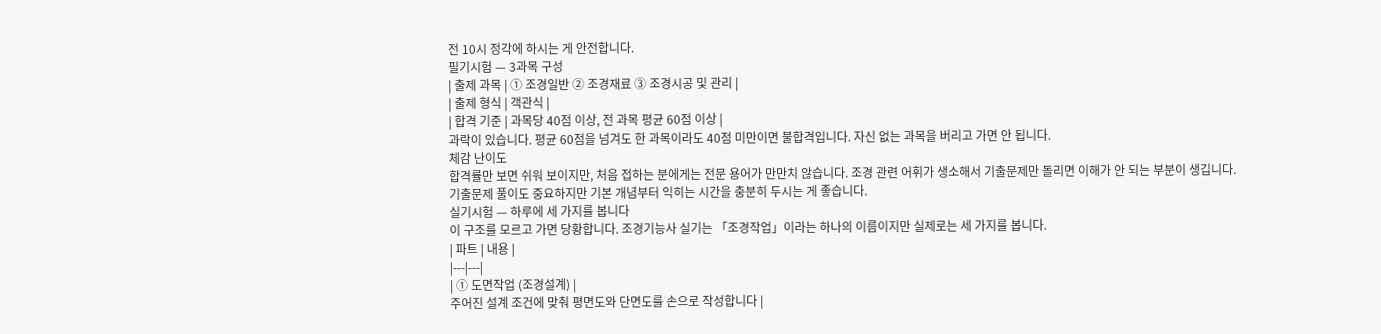전 10시 정각에 하시는 게 안전합니다.
필기시험 — 3과목 구성
| 출제 과목 | ① 조경일반 ② 조경재료 ③ 조경시공 및 관리 |
| 출제 형식 | 객관식 |
| 합격 기준 | 과목당 40점 이상, 전 과목 평균 60점 이상 |
과락이 있습니다. 평균 60점을 넘겨도 한 과목이라도 40점 미만이면 불합격입니다. 자신 없는 과목을 버리고 가면 안 됩니다.
체감 난이도
합격률만 보면 쉬워 보이지만, 처음 접하는 분에게는 전문 용어가 만만치 않습니다. 조경 관련 어휘가 생소해서 기출문제만 돌리면 이해가 안 되는 부분이 생깁니다.
기출문제 풀이도 중요하지만 기본 개념부터 익히는 시간을 충분히 두시는 게 좋습니다.
실기시험 — 하루에 세 가지를 봅니다
이 구조를 모르고 가면 당황합니다. 조경기능사 실기는 「조경작업」이라는 하나의 이름이지만 실제로는 세 가지를 봅니다.
| 파트 | 내용 |
|---|---|
| ① 도면작업 (조경설계) |
주어진 설계 조건에 맞춰 평면도와 단면도를 손으로 작성합니다 |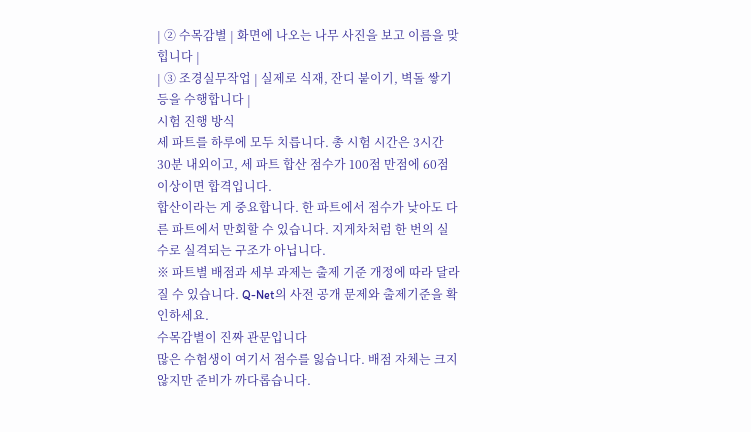| ② 수목감별 | 화면에 나오는 나무 사진을 보고 이름을 맞힙니다 |
| ③ 조경실무작업 | 실제로 식재, 잔디 붙이기, 벽돌 쌓기 등을 수행합니다 |
시험 진행 방식
세 파트를 하루에 모두 치릅니다. 총 시험 시간은 3시간 30분 내외이고, 세 파트 합산 점수가 100점 만점에 60점 이상이면 합격입니다.
합산이라는 게 중요합니다. 한 파트에서 점수가 낮아도 다른 파트에서 만회할 수 있습니다. 지게차처럼 한 번의 실수로 실격되는 구조가 아닙니다.
※ 파트별 배점과 세부 과제는 출제 기준 개정에 따라 달라질 수 있습니다. Q-Net의 사전 공개 문제와 출제기준을 확인하세요.
수목감별이 진짜 관문입니다
많은 수험생이 여기서 점수를 잃습니다. 배점 자체는 크지 않지만 준비가 까다롭습니다.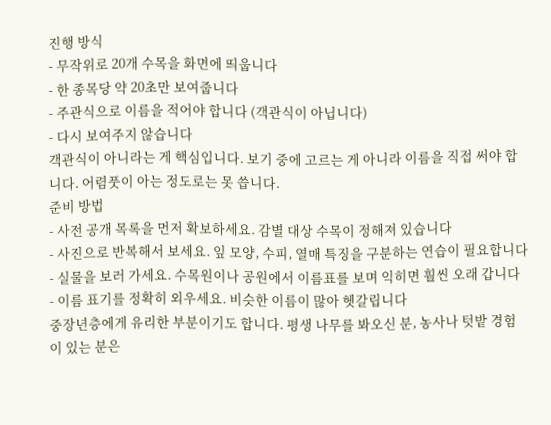진행 방식
- 무작위로 20개 수목을 화면에 띄웁니다
- 한 종목당 약 20초만 보여줍니다
- 주관식으로 이름을 적어야 합니다 (객관식이 아닙니다)
- 다시 보여주지 않습니다
객관식이 아니라는 게 핵심입니다. 보기 중에 고르는 게 아니라 이름을 직접 써야 합니다. 어렴풋이 아는 정도로는 못 씁니다.
준비 방법
- 사전 공개 목록을 먼저 확보하세요. 감별 대상 수목이 정해져 있습니다
- 사진으로 반복해서 보세요. 잎 모양, 수피, 열매 특징을 구분하는 연습이 필요합니다
- 실물을 보러 가세요. 수목원이나 공원에서 이름표를 보며 익히면 훨씬 오래 갑니다
- 이름 표기를 정확히 외우세요. 비슷한 이름이 많아 헷갈립니다
중장년층에게 유리한 부분이기도 합니다. 평생 나무를 봐오신 분, 농사나 텃밭 경험이 있는 분은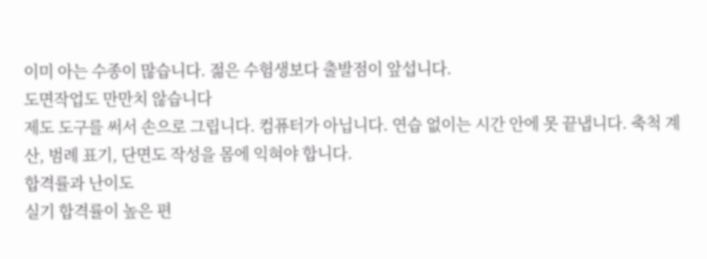이미 아는 수종이 많습니다. 젊은 수험생보다 출발점이 앞섭니다.
도면작업도 만만치 않습니다
제도 도구를 써서 손으로 그립니다. 컴퓨터가 아닙니다. 연습 없이는 시간 안에 못 끝냅니다. 축척 계산, 범례 표기, 단면도 작성을 몸에 익혀야 합니다.
합격률과 난이도
실기 합격률이 높은 편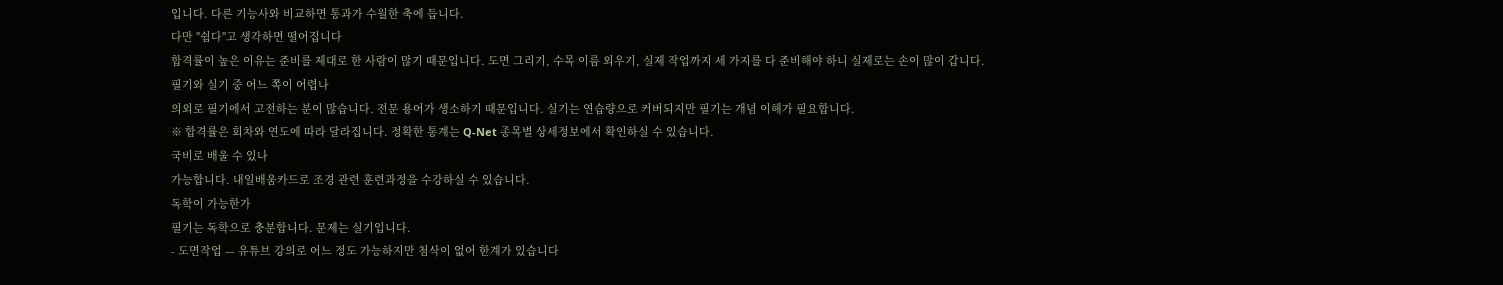입니다. 다른 기능사와 비교하면 통과가 수월한 축에 듭니다.
다만 "쉽다"고 생각하면 떨어집니다
합격률이 높은 이유는 준비를 제대로 한 사람이 많기 때문입니다. 도면 그리기, 수목 이름 외우기, 실제 작업까지 세 가지를 다 준비해야 하니 실제로는 손이 많이 갑니다.
필기와 실기 중 어느 쪽이 어렵나
의외로 필기에서 고전하는 분이 많습니다. 전문 용어가 생소하기 때문입니다. 실기는 연습량으로 커버되지만 필기는 개념 이해가 필요합니다.
※ 합격률은 회차와 연도에 따라 달라집니다. 정확한 통계는 Q-Net 종목별 상세정보에서 확인하실 수 있습니다.
국비로 배울 수 있나
가능합니다. 내일배움카드로 조경 관련 훈련과정을 수강하실 수 있습니다.
독학이 가능한가
필기는 독학으로 충분합니다. 문제는 실기입니다.
- 도면작업 — 유튜브 강의로 어느 정도 가능하지만 첨삭이 없어 한계가 있습니다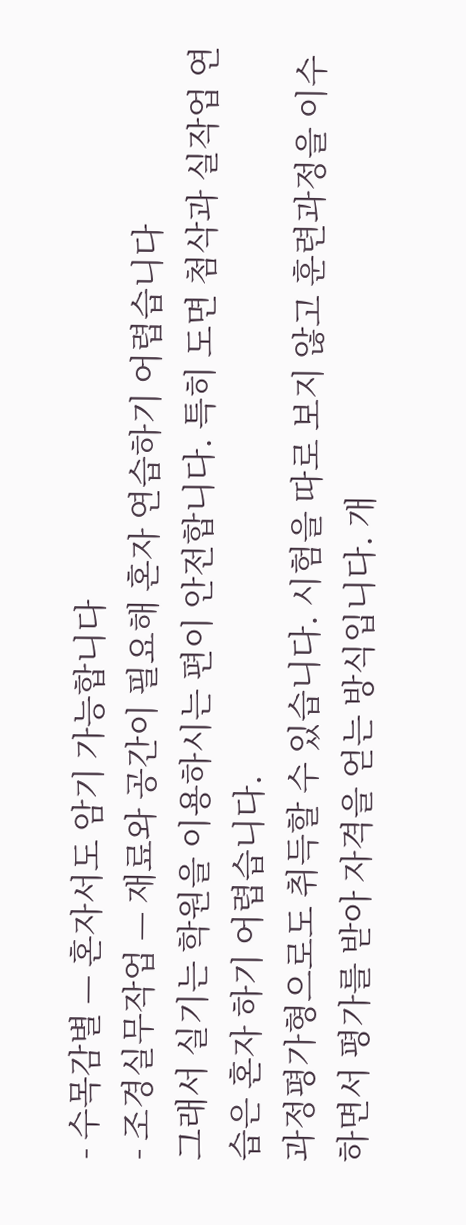- 수목감별 — 혼자서도 암기 가능합니다
- 조경실무작업 — 재료와 공간이 필요해 혼자 연습하기 어렵습니다
그래서 실기는 학원을 이용하시는 편이 안전합니다. 특히 도면 첨삭과 실작업 연습은 혼자 하기 어렵습니다.
과정평가형으로도 취득할 수 있습니다. 시험을 따로 보지 않고 훈련과정을 이수하면서 평가를 받아 자격을 얻는 방식입니다. 개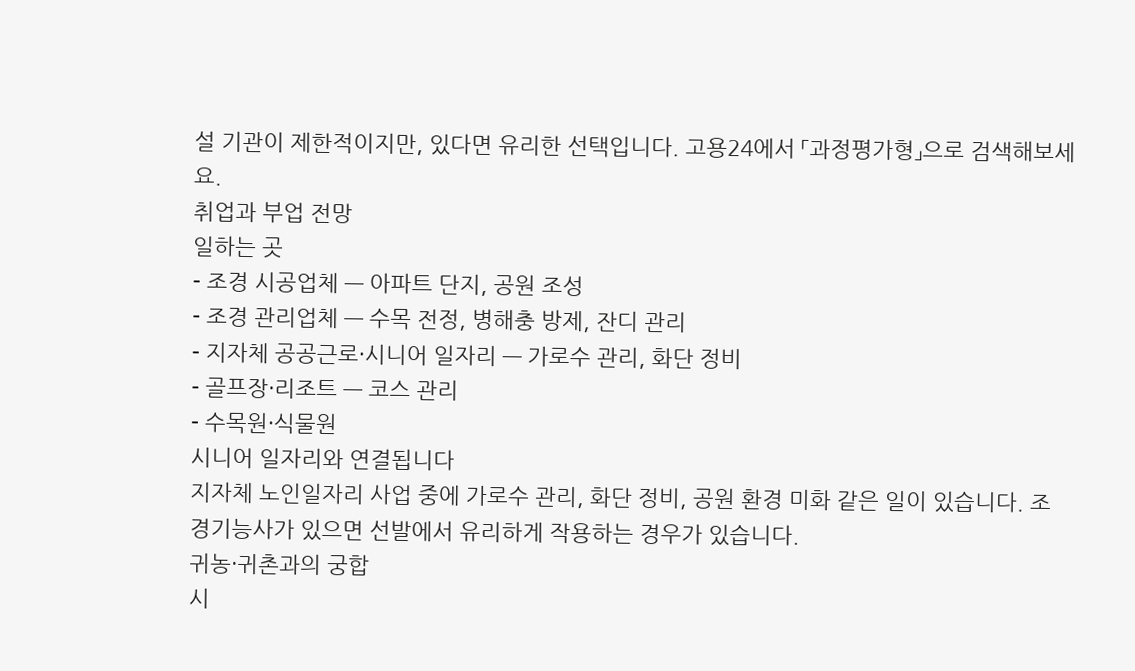설 기관이 제한적이지만, 있다면 유리한 선택입니다. 고용24에서 「과정평가형」으로 검색해보세요.
취업과 부업 전망
일하는 곳
- 조경 시공업체 — 아파트 단지, 공원 조성
- 조경 관리업체 — 수목 전정, 병해충 방제, 잔디 관리
- 지자체 공공근로·시니어 일자리 — 가로수 관리, 화단 정비
- 골프장·리조트 — 코스 관리
- 수목원·식물원
시니어 일자리와 연결됩니다
지자체 노인일자리 사업 중에 가로수 관리, 화단 정비, 공원 환경 미화 같은 일이 있습니다. 조경기능사가 있으면 선발에서 유리하게 작용하는 경우가 있습니다.
귀농·귀촌과의 궁합
시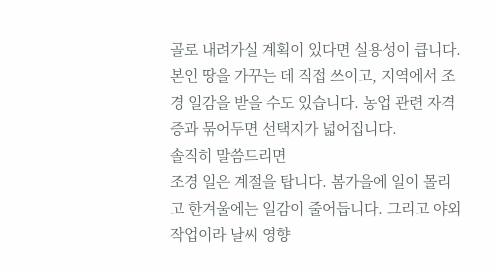골로 내려가실 계획이 있다면 실용성이 큽니다. 본인 땅을 가꾸는 데 직접 쓰이고, 지역에서 조경 일감을 받을 수도 있습니다. 농업 관련 자격증과 묶어두면 선택지가 넓어집니다.
솔직히 말씀드리면
조경 일은 계절을 탑니다. 봄가을에 일이 몰리고 한겨울에는 일감이 줄어듭니다. 그리고 야외 작업이라 날씨 영향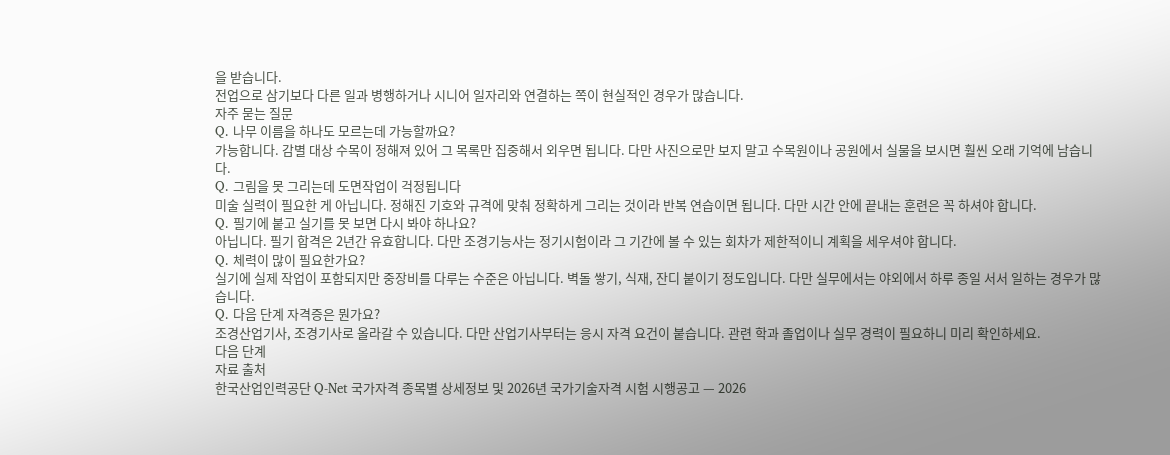을 받습니다.
전업으로 삼기보다 다른 일과 병행하거나 시니어 일자리와 연결하는 쪽이 현실적인 경우가 많습니다.
자주 묻는 질문
Q. 나무 이름을 하나도 모르는데 가능할까요?
가능합니다. 감별 대상 수목이 정해져 있어 그 목록만 집중해서 외우면 됩니다. 다만 사진으로만 보지 말고 수목원이나 공원에서 실물을 보시면 훨씬 오래 기억에 남습니다.
Q. 그림을 못 그리는데 도면작업이 걱정됩니다
미술 실력이 필요한 게 아닙니다. 정해진 기호와 규격에 맞춰 정확하게 그리는 것이라 반복 연습이면 됩니다. 다만 시간 안에 끝내는 훈련은 꼭 하셔야 합니다.
Q. 필기에 붙고 실기를 못 보면 다시 봐야 하나요?
아닙니다. 필기 합격은 2년간 유효합니다. 다만 조경기능사는 정기시험이라 그 기간에 볼 수 있는 회차가 제한적이니 계획을 세우셔야 합니다.
Q. 체력이 많이 필요한가요?
실기에 실제 작업이 포함되지만 중장비를 다루는 수준은 아닙니다. 벽돌 쌓기, 식재, 잔디 붙이기 정도입니다. 다만 실무에서는 야외에서 하루 종일 서서 일하는 경우가 많습니다.
Q. 다음 단계 자격증은 뭔가요?
조경산업기사, 조경기사로 올라갈 수 있습니다. 다만 산업기사부터는 응시 자격 요건이 붙습니다. 관련 학과 졸업이나 실무 경력이 필요하니 미리 확인하세요.
다음 단계
자료 출처
한국산업인력공단 Q-Net 국가자격 종목별 상세정보 및 2026년 국가기술자격 시험 시행공고 — 2026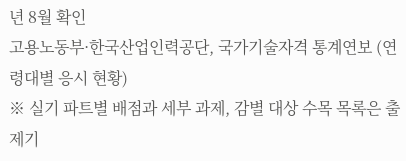년 8월 확인
고용노동부·한국산업인력공단, 국가기술자격 통계연보 (연령대별 응시 현황)
※ 실기 파트별 배점과 세부 과제, 감별 대상 수목 목록은 출제기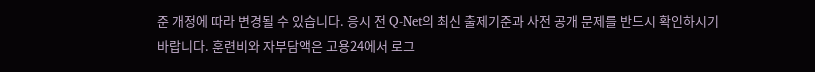준 개정에 따라 변경될 수 있습니다. 응시 전 Q-Net의 최신 출제기준과 사전 공개 문제를 반드시 확인하시기 바랍니다. 훈련비와 자부담액은 고용24에서 로그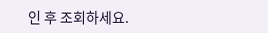인 후 조회하세요.